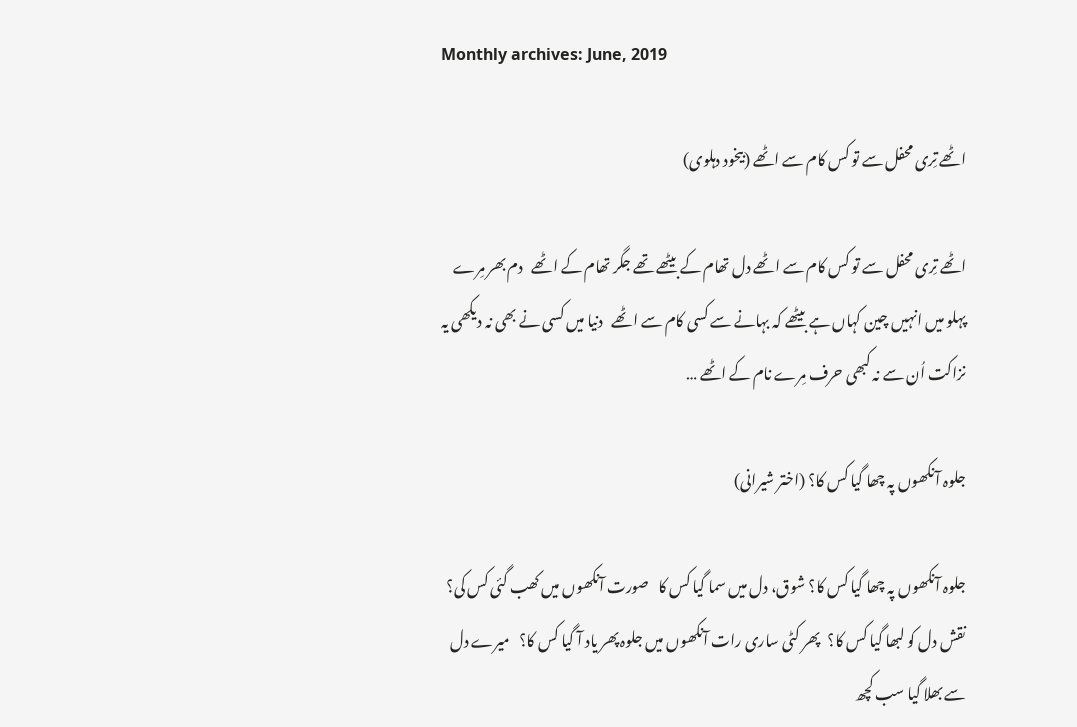Monthly archives: June, 2019

اٹھے تِری محفل سے تو کس کام سے اٹھے (بیخود دہلوی)

اٹھے تِری محفل سے تو کس کام سے اٹھے دل تھام کے بیٹھے تھے جگر تھام کے اٹھے   دم بھر مِرے پہلو میں انہیں چین کہاں ہے بیٹھے کہ بہانے سے کسی کام سے اٹھے   دنیا میں کسی نے بھی نہ دیکھی یہ نزاکت اُن سے نہ کبھی حرف مِرے نام کے اٹھے …

جلوہ آنکھوں پہ چھا گیا کس کا؟ (اختر شیرانی)

جلوہ آنکھوں پہ چھا گیا کس کا؟ شوق، دل میں سما گیا کس کا   صورت آنکھوں میں کھب گئی کس کی؟ نقش دل کو لبھا گیا کس کا؟   پھر کٹی ساری رات آنکھوں میں جلوہ پھر یاد آ گیا کس کا؟   میرے دل سے بھلا گیا سب کچھ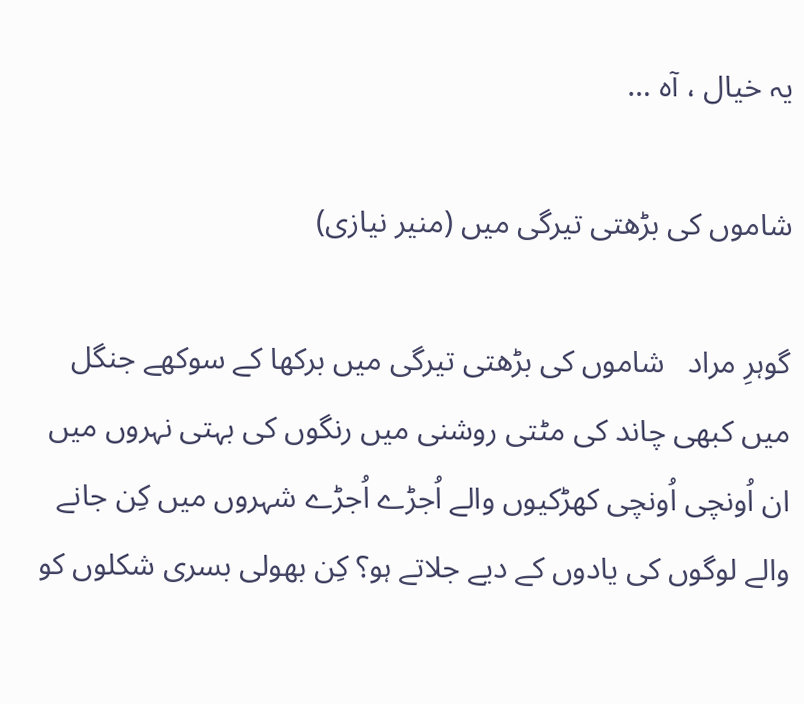یہ خیال ، آہ …

شاموں کی بڑھتی تیرگی میں (منیر نیازی)

گوہرِ مراد   شاموں کی بڑھتی تیرگی میں برکھا کے سوکھے جنگل میں کبھی چاند کی مٹتی روشنی میں رنگوں کی بہتی نہروں میں ان اُونچی اُونچی کھڑکیوں والے اُجڑے اُجڑے شہروں میں کِن جانے والے لوگوں کی یادوں کے دیے جلاتے ہو؟ کِن بھولی بسری شکلوں کو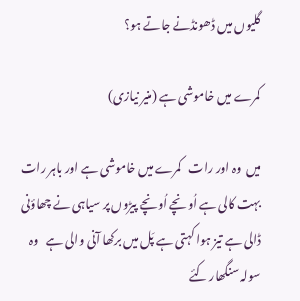گلیوں میں ڈھونڈنے جاتے ہو؟

کمرے میں خاموشی ہے (منیر نیازی)

میں  وہ اور رات   کمرے میں خاموشی ہے اور باہر رات بہت کالی ہے اُونچے اُونچے پیڑوں پر سیاہی نے چھاؤنی ڈالی ہے تیز ہوا کہتی ہے پَل میں برکھا آنی والی ہے   وہ سولہ سنگھار کئے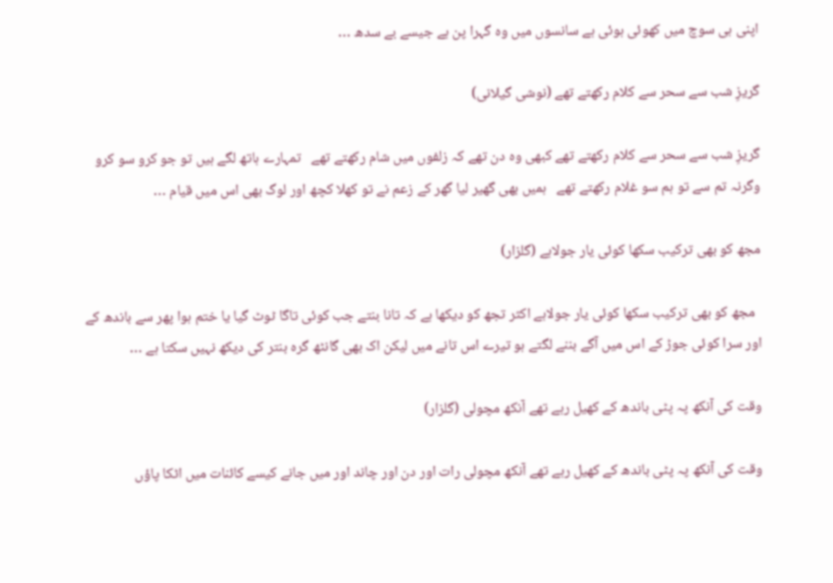اپنی ہی سوچ میں کھوئی ہوئی ہے سانسوں میں وہ گہرا پن ہے جیسے بے سدھ …

گریزِ شب سے سحر سے کلام رکھتے تھے (نوشی گیلانی)

گریزِ شب سے سحر سے کلام رکھتے تھے کبھی وہ دن تھے کہ زلفوں میں شام رکھتے تھے   تمہارے ہاتھ لگے ہیں تو جو کرو سو کرو وگرنہ تم سے تو ہم سو غلام رکھتے تھے   ہمیں بھی گھیر لیا گھر کے زعم نے تو کھلا کچھ اور لوگ بھی اس میں قیام …

مجھ کو بھی ترکیب سکھا کوئی یار جولاہے (گلزار)

  مجھ کو بھی ترکیب سکھا کوئی یار جولاہے اکثر تجھ کو دیکھا ہے کہ تانا بنتے جب کوئی تاگا ٹوٹ گیا یا ختم ہوا پھر سے باندھ کے اور سرا کوئی جوڑ کے اس میں آگے بننے لگتے ہو تیرے اس تانے میں لیکن اک بھی گانٹھ گرہ بنتر کی دیکھ نہیں سکتا ہے …

وقت کی آنکھ پہ پٹی باندھ کے کھیل رہے تھے آنکھ مچولی (گلزار)

وقت کی آنکھ پہ پٹی باندھ کے کھیل رہے تھے آنکھ مچولی رات اور دن اور چاند اور میں جانے کیسے کائنات میں اٹکا پاؤں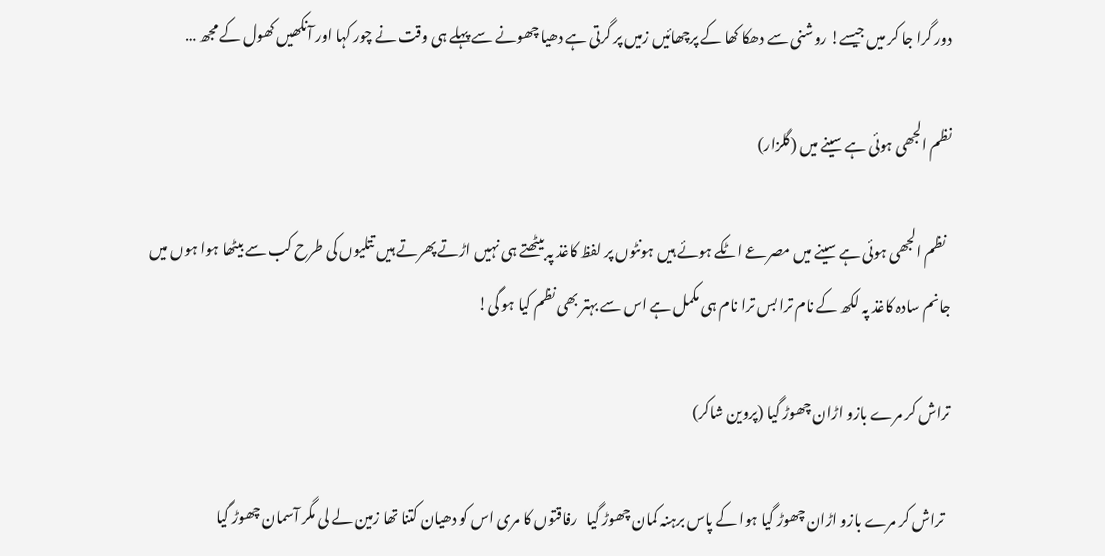دور گرا جا کر میں جیسے! روشنی سے دھکا کھا کے پرچھائیں زمیں پر گرتی ہے دھیا چھونے سے پہلے ہی وقت نے چور کہا اور آنکھیں کھول کے مجھ …

نظم الجھی ہوئی ہے سینے میں (گلزار)

  نظم الجھی ہوئی ہے سینے میں مصرعے اٹکے ہوئے ہیں ہونٹوں پر لفظ کاغذ پہ بیٹھتے ہی نہیں اڑتے پھرتے ہیں تتلیوں کی طرح کب سے بیٹھا ہوا ہوں میں جانم سادہ کاغذ پہ لکھ کے نام ترا بس ترا نام ہی مکمل ہے اس سے بہتر بھی نظم کیا ہو گی!

تراش کر مرے بازو اڑان چھوڑ گیا (پروین شاکر)

  تراش کر مرے بازو اڑان چھوڑ گیا ہوا کے پاس برہنہ کمان چھوڑ گیا   رفاقتوں کا مری اس کو دھیان کتنا تھا زمین لے لی مگر آسمان چھوڑ گیا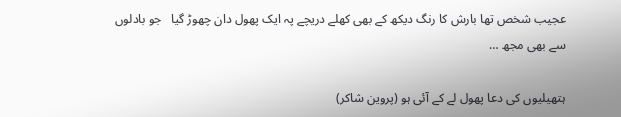عجیب شخص تھا بارش کا رنگ دیکھ کے بھی کھلے دریچے پہ ایک پھول دان چھوڑ گیا   جو بادلوں سے بھی مجھ …

ہتھیلیوں کی دعا پھول لے کے آئی ہو (پروین شاکر)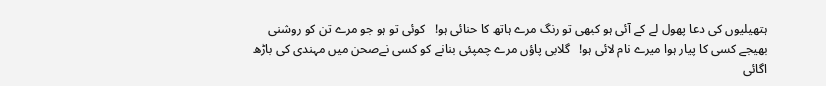ہتھیلیوں کی دعا پھول لے کے آئی ہو کبھی تو رنگ مرے ہاتھ کا حنائی ہو!   کوئی تو ہو جو مرے تن کو روشنی بھیجے کسی کا پیار ہوا میرے نام لائی ہو!   گلابی پاؤں مرے چمپئی بنانے کو کسی نےصحن میں مہندی کی باڑھ اگائی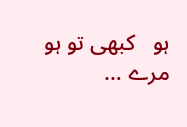ہو   کبھی تو ہو مرے …